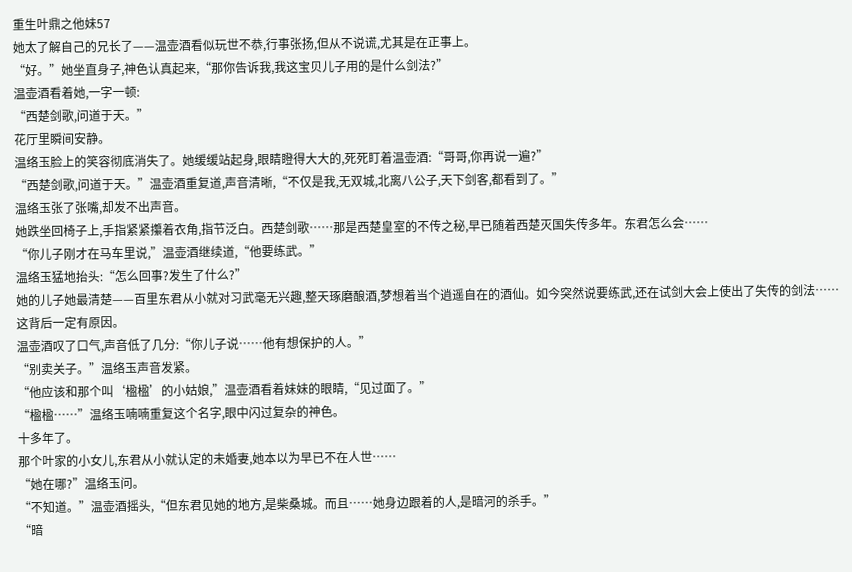重生叶鼎之他妹57
她太了解自己的兄长了——温壶酒看似玩世不恭,行事张扬,但从不说谎,尤其是在正事上。
“好。”她坐直身子,神色认真起来,“那你告诉我,我这宝贝儿子用的是什么剑法?”
温壶酒看着她,一字一顿:
“西楚剑歌,问道于天。”
花厅里瞬间安静。
温络玉脸上的笑容彻底消失了。她缓缓站起身,眼睛瞪得大大的,死死盯着温壶酒:“哥哥,你再说一遍?”
“西楚剑歌,问道于天。”温壶酒重复道,声音清晰,“不仅是我,无双城,北离八公子,天下剑客,都看到了。”
温络玉张了张嘴,却发不出声音。
她跌坐回椅子上,手指紧紧攥着衣角,指节泛白。西楚剑歌……那是西楚皇室的不传之秘,早已随着西楚灭国失传多年。东君怎么会……
“你儿子刚才在马车里说,”温壶酒继续道,“他要练武。”
温络玉猛地抬头:“怎么回事?发生了什么?”
她的儿子她最清楚——百里东君从小就对习武毫无兴趣,整天琢磨酿酒,梦想着当个逍遥自在的酒仙。如今突然说要练武,还在试剑大会上使出了失传的剑法……
这背后一定有原因。
温壶酒叹了口气,声音低了几分:“你儿子说……他有想保护的人。”
“别卖关子。”温络玉声音发紧。
“他应该和那个叫‘楹楹’的小姑娘,”温壶酒看着妹妹的眼睛,“见过面了。”
“楹楹……”温络玉喃喃重复这个名字,眼中闪过复杂的神色。
十多年了。
那个叶家的小女儿,东君从小就认定的未婚妻,她本以为早已不在人世……
“她在哪?”温络玉问。
“不知道。”温壶酒摇头,“但东君见她的地方,是柴桑城。而且……她身边跟着的人,是暗河的杀手。”
“暗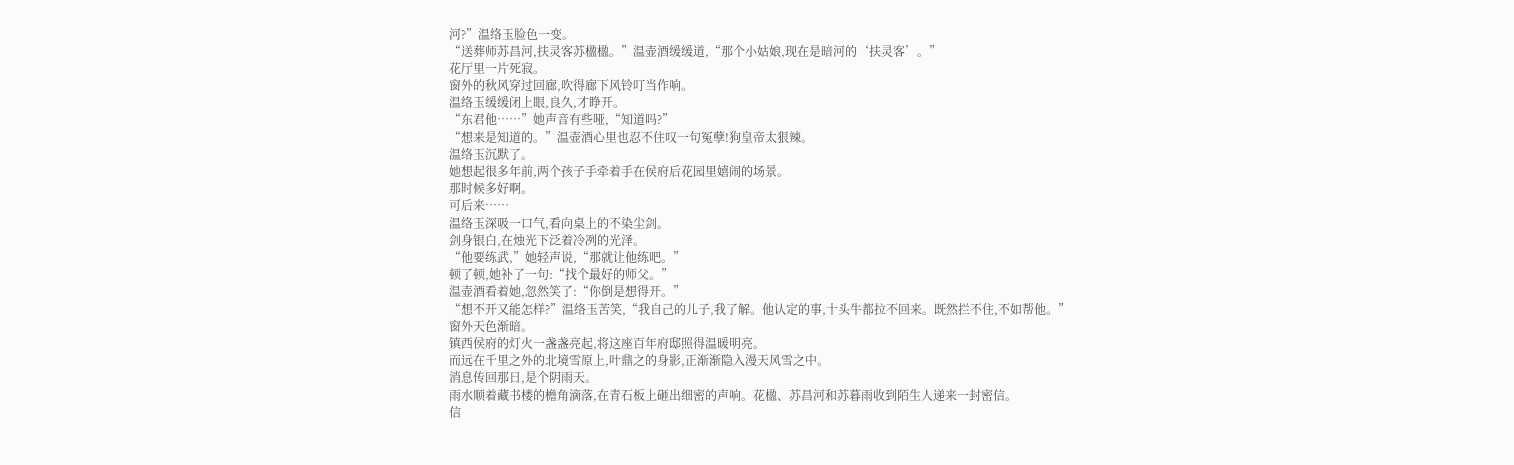河?”温络玉脸色一变。
“送葬师苏昌河,扶灵客苏楹楹。”温壶酒缓缓道,“那个小姑娘,现在是暗河的‘扶灵客’。”
花厅里一片死寂。
窗外的秋风穿过回廊,吹得廊下风铃叮当作响。
温络玉缓缓闭上眼,良久,才睁开。
“东君他……”她声音有些哑,“知道吗?”
“想来是知道的。”温壶酒心里也忍不住叹一句冤孽!狗皇帝太狠辣。
温络玉沉默了。
她想起很多年前,两个孩子手牵着手在侯府后花园里嬉闹的场景。
那时候多好啊。
可后来……
温络玉深吸一口气,看向桌上的不染尘剑。
剑身银白,在烛光下泛着冷冽的光泽。
“他要练武,”她轻声说,“那就让他练吧。”
顿了顿,她补了一句:“找个最好的师父。”
温壶酒看着她,忽然笑了:“你倒是想得开。”
“想不开又能怎样?”温络玉苦笑,“我自己的儿子,我了解。他认定的事,十头牛都拉不回来。既然拦不住,不如帮他。”
窗外天色渐暗。
镇西侯府的灯火一盏盏亮起,将这座百年府邸照得温暖明亮。
而远在千里之外的北境雪原上,叶鼎之的身影,正渐渐隐入漫天风雪之中。
消息传回那日,是个阴雨天。
雨水顺着藏书楼的檐角滴落,在青石板上砸出细密的声响。花楹、苏昌河和苏暮雨收到陌生人递来一封密信。
信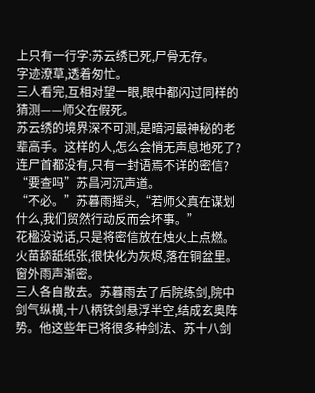上只有一行字:苏云绣已死,尸骨无存。
字迹潦草,透着匆忙。
三人看完,互相对望一眼,眼中都闪过同样的猜测——师父在假死。
苏云绣的境界深不可测,是暗河最神秘的老辈高手。这样的人,怎么会悄无声息地死了?连尸首都没有,只有一封语焉不详的密信?
“要查吗”苏昌河沉声道。
“不必。”苏暮雨摇头,“若师父真在谋划什么,我们贸然行动反而会坏事。”
花楹没说话,只是将密信放在烛火上点燃。火苗舔舐纸张,很快化为灰烬,落在铜盆里。
窗外雨声渐密。
三人各自散去。苏暮雨去了后院练剑,院中剑气纵横,十八柄铁剑悬浮半空,结成玄奥阵势。他这些年已将很多种剑法、苏十八剑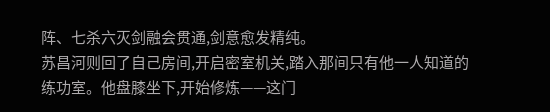阵、七杀六灭剑融会贯通,剑意愈发精纯。
苏昌河则回了自己房间,开启密室机关,踏入那间只有他一人知道的练功室。他盘膝坐下,开始修炼——这门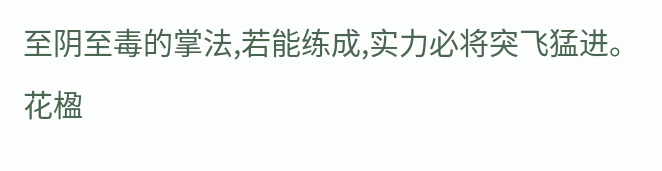至阴至毒的掌法,若能练成,实力必将突飞猛进。
花楹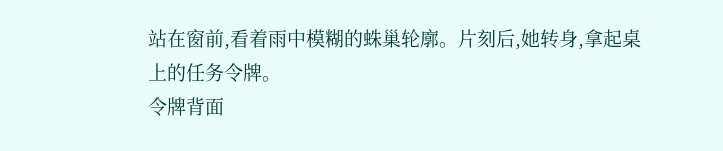站在窗前,看着雨中模糊的蛛巢轮廓。片刻后,她转身,拿起桌上的任务令牌。
令牌背面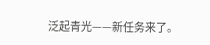泛起青光——新任务来了。